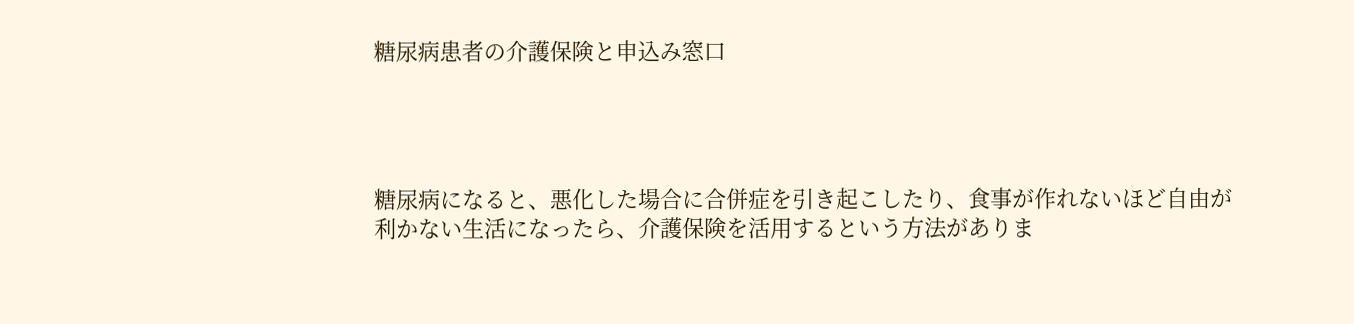糖尿病患者の介護保険と申込み窓口




糖尿病になると、悪化した場合に合併症を引き起こしたり、食事が作れないほど自由が利かない生活になったら、介護保険を活用するという方法がありま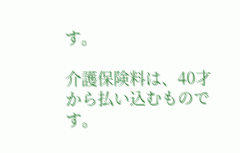す。

介護保険料は、40才から払い込むものです。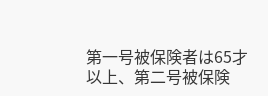第一号被保険者は65才以上、第二号被保険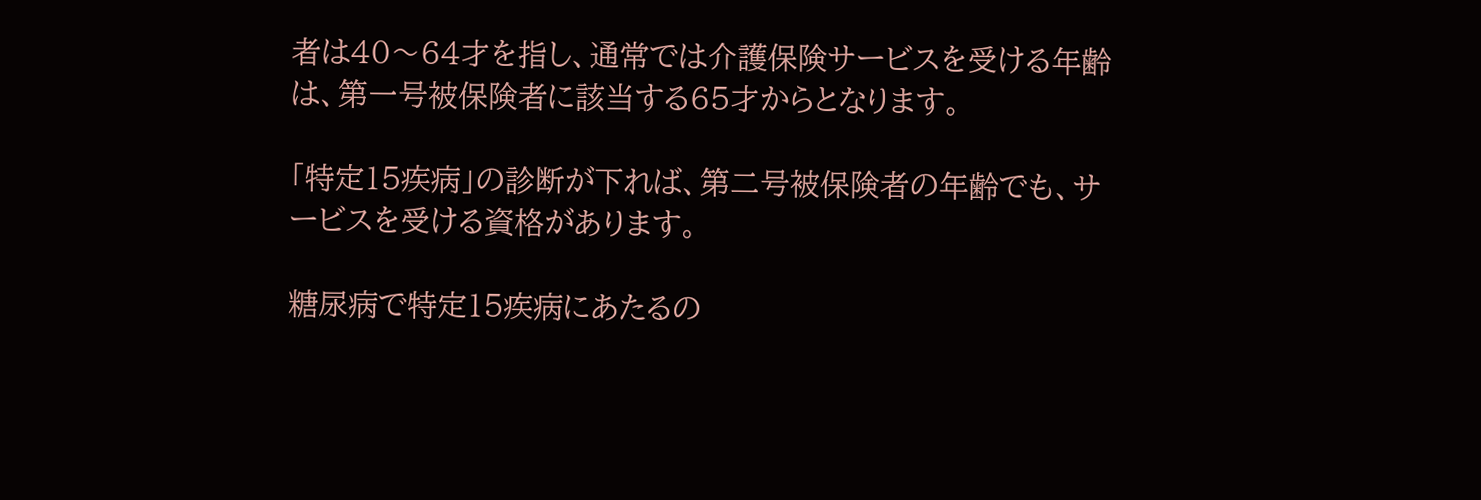者は40〜64才を指し、通常では介護保険サービスを受ける年齢は、第一号被保険者に該当する65才からとなります。

「特定15疾病」の診断が下れば、第二号被保険者の年齢でも、サービスを受ける資格があります。

糖尿病で特定15疾病にあたるの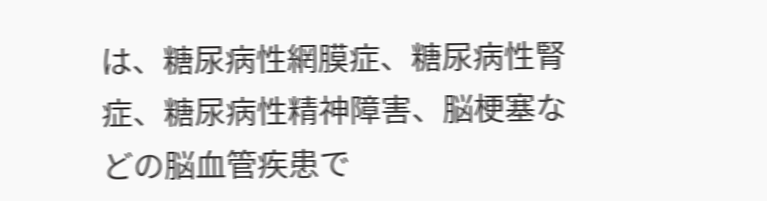は、糖尿病性網膜症、糖尿病性腎症、糖尿病性精神障害、脳梗塞などの脳血管疾患で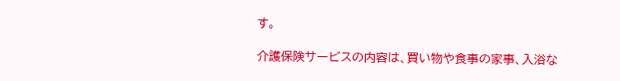す。

介護保険サービスの内容は、買い物や食事の家事、入浴な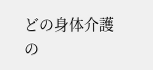どの身体介護の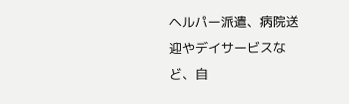ヘルパー派遣、病院送迎やデイサービスなど、自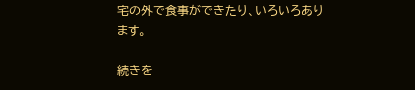宅の外で食事ができたり、いろいろあります。

続きを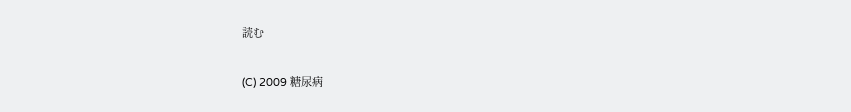読む

(C) 2009 糖尿病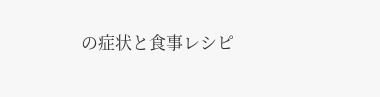の症状と食事レシピ